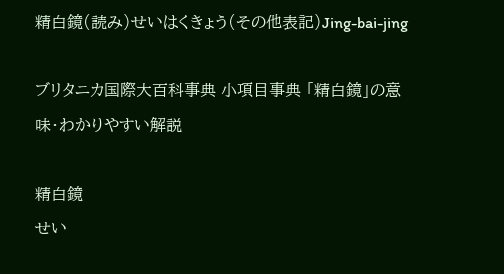精白鏡(読み)せいはくきょう(その他表記)Jing-bai-jing

ブリタニカ国際大百科事典 小項目事典 「精白鏡」の意味・わかりやすい解説

精白鏡
せい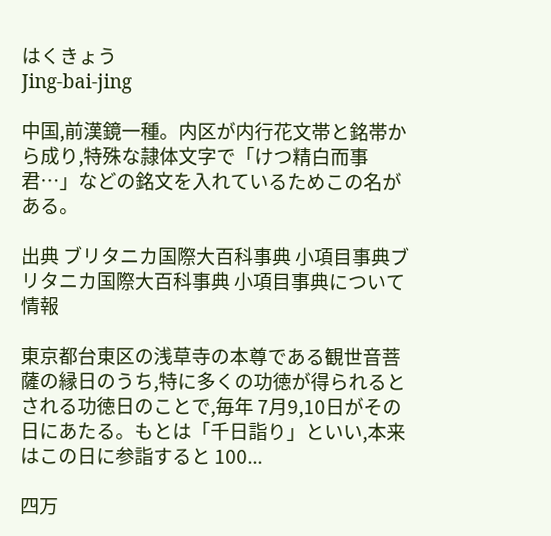はくきょう
Jing-bai-jing

中国,前漢鏡一種。内区が内行花文帯と銘帯から成り,特殊な隷体文字で「けつ精白而事君…」などの銘文を入れているためこの名がある。

出典 ブリタニカ国際大百科事典 小項目事典ブリタニカ国際大百科事典 小項目事典について 情報

東京都台東区の浅草寺の本尊である観世音菩薩の縁日のうち,特に多くの功徳が得られるとされる功徳日のことで,毎年 7月9,10日がその日にあたる。もとは「千日詣り」といい,本来はこの日に参詣すると 100...

四万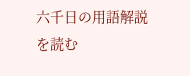六千日の用語解説を読む